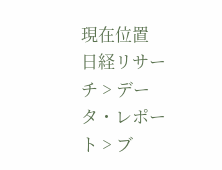現在位置
日経リサーチ > データ・レポート > ブ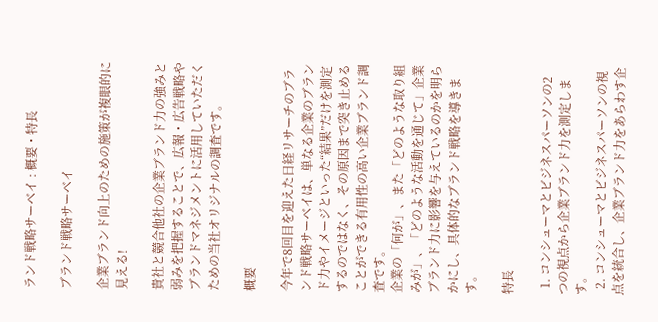ランド戦略サーベイ : 概要・特長

ブランド戦略サーベイ

企業ブランド向上のための施策が複眼的に見える!

貴社と競合他社の企業ブランド力の強みと弱みを把握することで、広報・広告戦略やブランドマネジメントに活用していただくための当社オリジナルの調査です。

概要

今年で8回目を迎えた日経リサーチのブランド戦略サーベイは、単なる企業のブランド力やイメージといった“結果”だけを測定するのではなく、その原因まで突き止めることができる有用性の高い企業ブランド調査です。
企業の「何が」、また「どのような取り組みが」、「どのような活動を通じて」企業ブランド力に影響を与えているのかを明らかにし、具体的なブランド戦略を導きます。

特長

  1. コンシューマとビジネスパーソンの2つの視点から企業ブランド力を測定します。
  2. コンシューマとビジネスパーソンの視点を統合し、企業ブランド力をあらわす企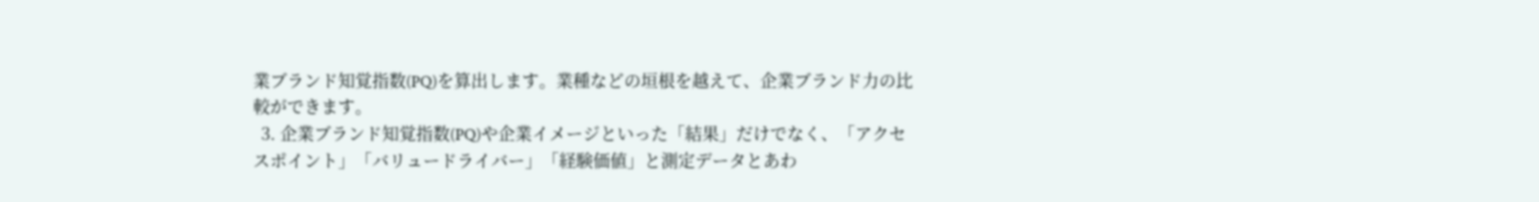業ブランド知覚指数(PQ)を算出します。業種などの垣根を越えて、企業ブランド力の比較ができます。
  3. 企業ブランド知覚指数(PQ)や企業イメージといった「結果」だけでなく、「アクセスポイント」「バリュードライバー」「経験価値」と測定データとあわ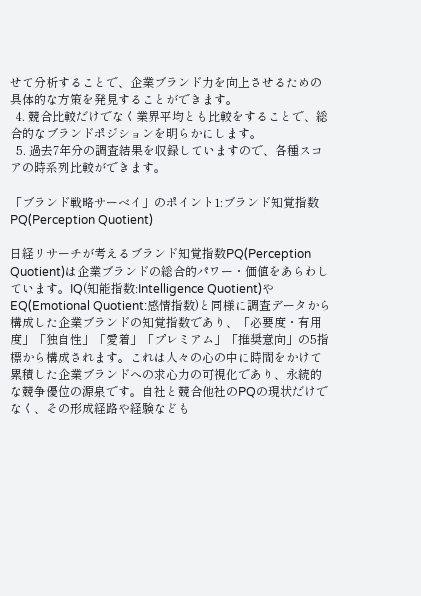せて分析することで、企業ブランド力を向上させるための具体的な方策を発見することができます。
  4. 競合比較だけでなく業界平均とも比較をすることで、総合的なブランドポジションを明らかにします。
  5. 過去7年分の調査結果を収録していますので、各種スコアの時系列比較ができます。

「ブランド戦略サーベイ」のポイント1:ブランド知覚指数 PQ(Perception Quotient)

日経リサーチが考えるブランド知覚指数PQ(Perception Quotient)は企業ブランドの総合的パワー・価値をあらわしています。IQ(知能指数:Intelligence Quotient)やEQ(Emotional Quotient:感情指数)と同様に調査データから構成した企業ブランドの知覚指数であり、「必要度・有用度」「独自性」「愛着」「プレミアム」「推奨意向」の5指標から構成されます。これは人々の心の中に時間をかけて累積した企業ブランドへの求心力の可視化であり、永続的な競争優位の源泉です。自社と競合他社のPQの現状だけでなく、その形成経路や経験なども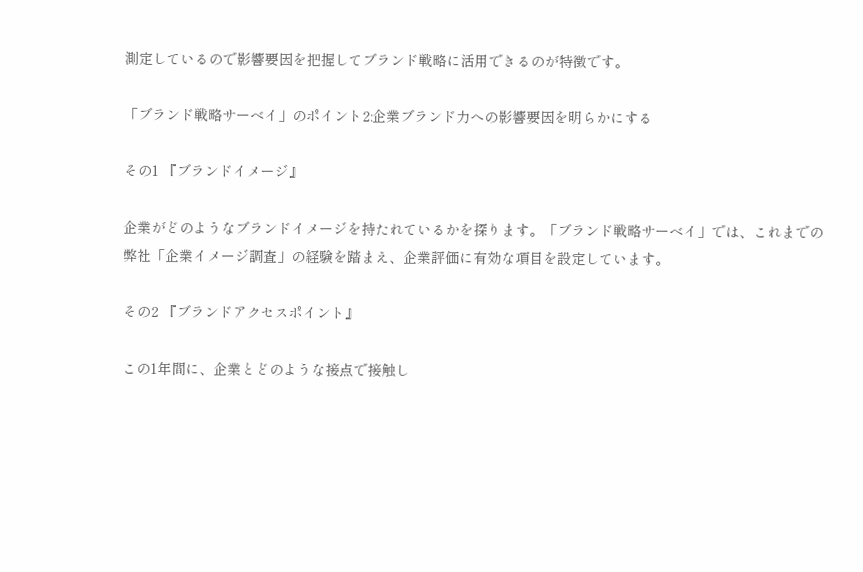測定しているので影響要因を把握してブランド戦略に活用できるのが特徴です。

「ブランド戦略サーベイ」のポイント2:企業ブランド力への影響要因を明らかにする

その1 『ブランドイメージ』

企業がどのようなブランドイメージを持たれているかを探ります。「ブランド戦略サーベイ」では、これまでの弊社「企業イメージ調査」の経験を踏まえ、企業評価に有効な項目を設定しています。

その2 『ブランドアクセスポイント』

この1年間に、企業とどのような接点で接触し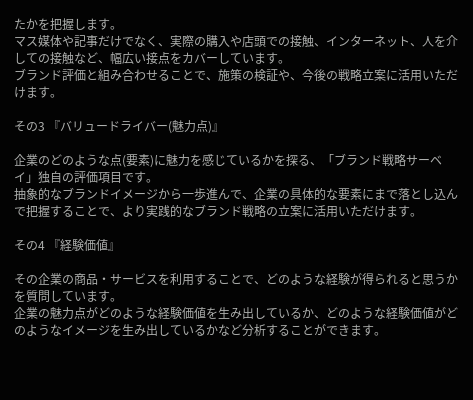たかを把握します。
マス媒体や記事だけでなく、実際の購入や店頭での接触、インターネット、人を介しての接触など、幅広い接点をカバーしています。
ブランド評価と組み合わせることで、施策の検証や、今後の戦略立案に活用いただけます。

その3 『バリュードライバー(魅力点)』

企業のどのような点(要素)に魅力を感じているかを探る、「ブランド戦略サーベイ」独自の評価項目です。
抽象的なブランドイメージから一歩進んで、企業の具体的な要素にまで落とし込んで把握することで、より実践的なブランド戦略の立案に活用いただけます。

その4 『経験価値』

その企業の商品・サービスを利用することで、どのような経験が得られると思うかを質問しています。
企業の魅力点がどのような経験価値を生み出しているか、どのような経験価値がどのようなイメージを生み出しているかなど分析することができます。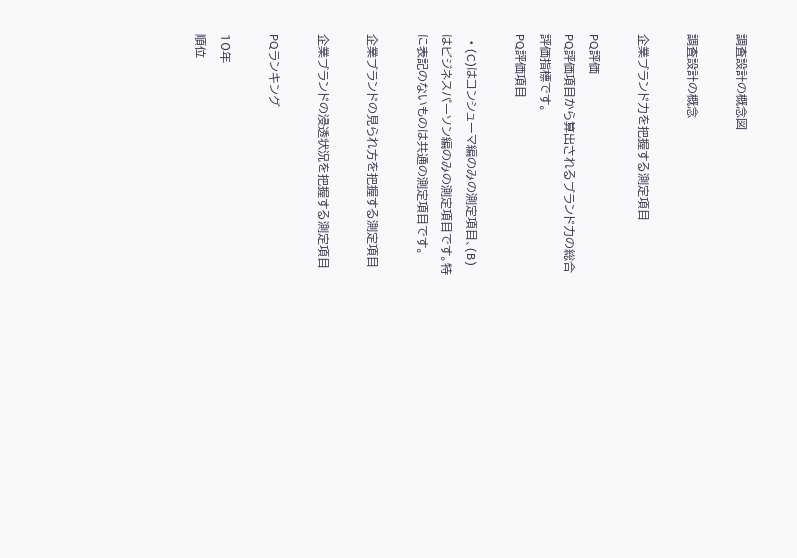調査設計の概念図

調査設計の概念

企業ブランド力を把握する測定項目

PQ評価
PQ評価項目から算出されるブランド力の総合評価指標です。
PQ評価項目

  • (C)はコンシューマ編のみの測定項目、(B)はビジネスパーソン編のみの測定項目です。特に表記のないものは共通の測定項目です。

企業ブランドの見られ方を把握する測定項目

企業ブランドの浸透状況を把握する測定項目

PQランキング

10年
順位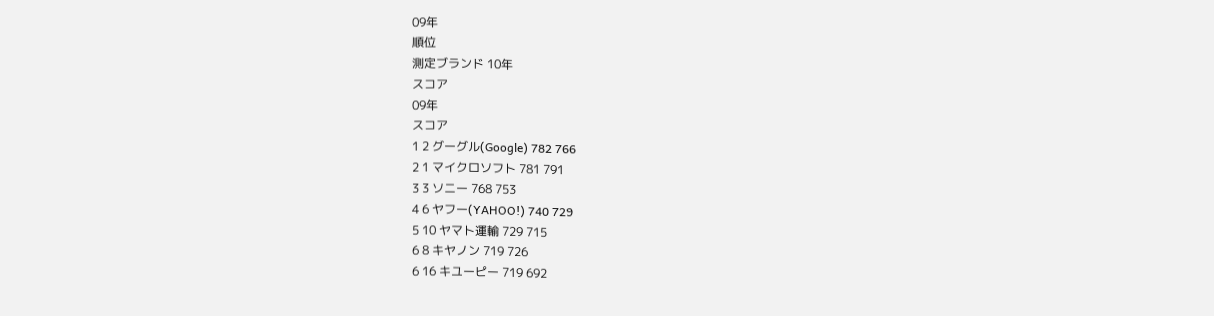09年
順位
測定ブランド 10年
スコア
09年
スコア
1 2 グーグル(Google) 782 766
2 1 マイクロソフト 781 791
3 3 ソニー 768 753
4 6 ヤフー(YAHOO!) 740 729
5 10 ヤマト運輸 729 715
6 8 キヤノン 719 726
6 16 キユーピー 719 692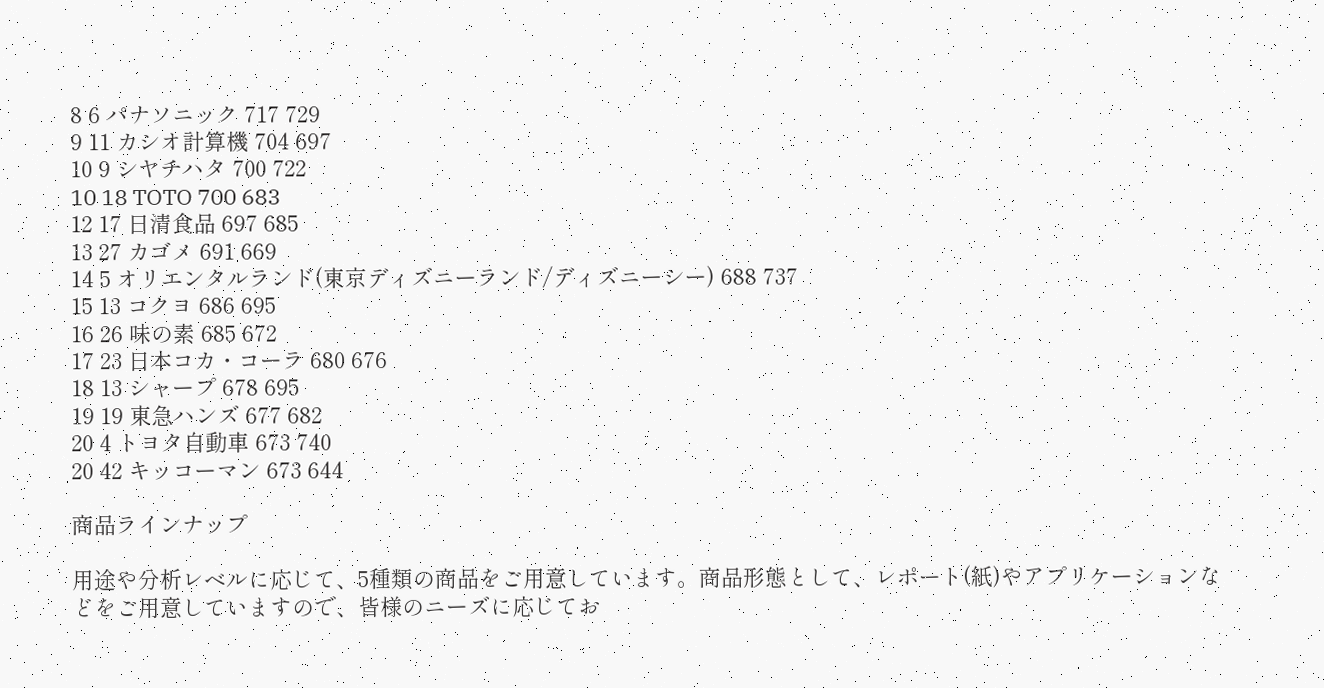8 6 パナソニック 717 729
9 11 カシオ計算機 704 697
10 9 シヤチハタ 700 722
10 18 TOTO 700 683
12 17 日清食品 697 685
13 27 カゴメ 691 669
14 5 オリエンタルランド(東京ディズニーランド/ディズニーシー) 688 737
15 13 コクヨ 686 695
16 26 味の素 685 672
17 23 日本コカ・コーラ 680 676
18 13 シャープ 678 695
19 19 東急ハンズ 677 682
20 4 トヨタ自動車 673 740
20 42 キッコーマン 673 644

商品ラインナップ

用途や分析レベルに応じて、5種類の商品をご用意しています。商品形態として、レポート(紙)やアプリケーションなどをご用意していますので、皆様のニーズに応じてお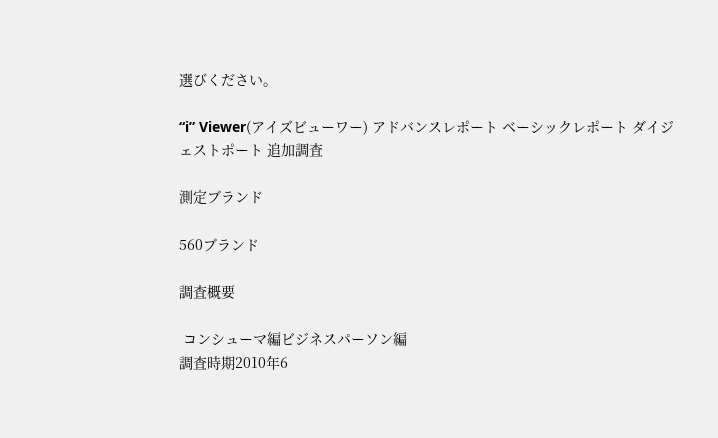選びください。

“i” Viewer(アイズビューワー) アドバンスレポート ベーシックレポート ダイジェストポート 追加調査

測定ブランド

560ブランド

調査概要

 コンシューマ編ビジネスパーソン編
調査時期2010年6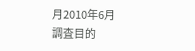月2010年6月
調査目的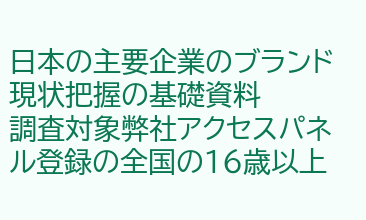日本の主要企業のブランド現状把握の基礎資料
調査対象弊社アクセスパネル登録の全国の16歳以上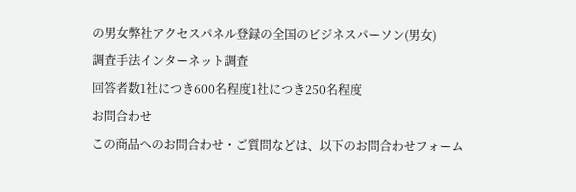の男女弊社アクセスパネル登録の全国のビジネスパーソン(男女)
調査手法インターネット調査
回答者数1社につき600名程度1社につき250名程度
お問合わせ
この商品へのお問合わせ・ご質問などは、以下のお問合わせフォーム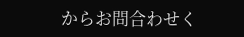からお問合わせく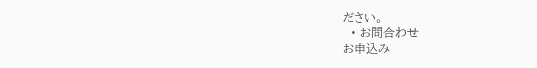ださい。
  • お問合わせ
お申込み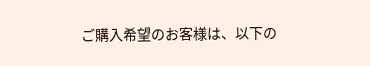ご購入希望のお客様は、以下の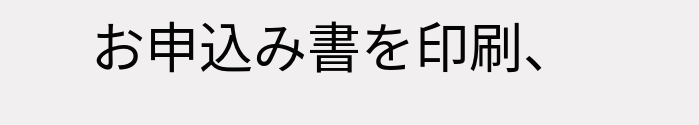お申込み書を印刷、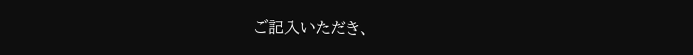ご記入いただき、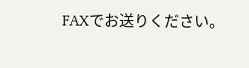FAXでお送りください。